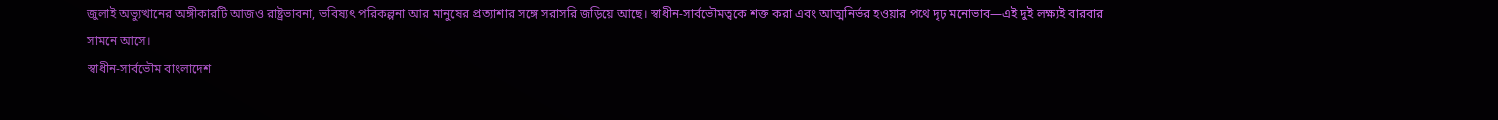জুলাই অভ্যুত্থানের অঙ্গীকারটি আজও রাষ্ট্রভাবনা, ভবিষ্যৎ পরিকল্পনা আর মানুষের প্রত্যাশার সঙ্গে সরাসরি জড়িয়ে আছে। স্বাধীন-সার্বভৌমত্বকে শক্ত করা এবং আত্মনির্ভর হওয়ার পথে দৃঢ় মনোভাব—এই দুই লক্ষ্যই বারবার সামনে আসে।
স্বাধীন-সার্বভৌম বাংলাদেশ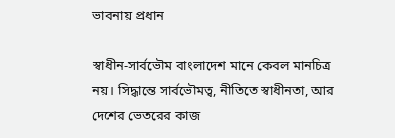ভাবনায় প্রধান

স্বাধীন-সার্বভৌম বাংলাদেশ মানে কেবল মানচিত্র নয়। সিদ্ধান্তে সার্বভৌমত্ব, নীতিতে স্বাধীনতা, আর দেশের ভেতরের কাজ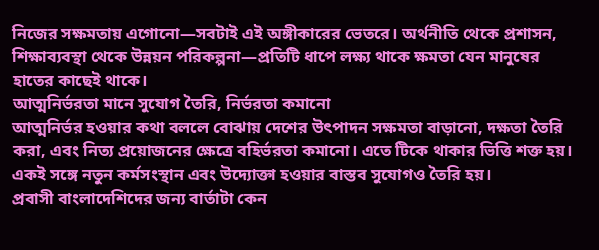নিজের সক্ষমতায় এগোনো—সবটাই এই অঙ্গীকারের ভেতরে। অর্থনীতি থেকে প্রশাসন, শিক্ষাব্যবস্থা থেকে উন্নয়ন পরিকল্পনা—প্রতিটি ধাপে লক্ষ্য থাকে ক্ষমতা যেন মানুষের হাতের কাছেই থাকে।
আত্মনির্ভরতা মানে সুযোগ তৈরি, নির্ভরতা কমানো
আত্মনির্ভর হওয়ার কথা বললে বোঝায় দেশের উৎপাদন সক্ষমতা বাড়ানো, দক্ষতা তৈরি করা, এবং নিত্য প্রয়োজনের ক্ষেত্রে বহির্ভরতা কমানো। এতে টিকে থাকার ভিত্তি শক্ত হয়। একই সঙ্গে নতুন কর্মসংস্থান এবং উদ্যোক্তা হওয়ার বাস্তব সুযোগও তৈরি হয়।
প্রবাসী বাংলাদেশিদের জন্য বার্তাটা কেন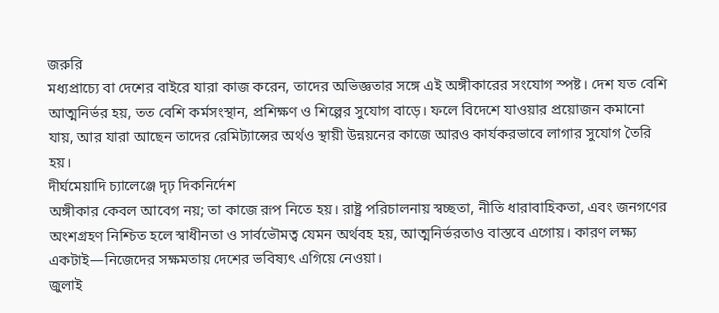জরুরি
মধ্যপ্রাচ্যে বা দেশের বাইরে যারা কাজ করেন, তাদের অভিজ্ঞতার সঙ্গে এই অঙ্গীকারের সংযোগ স্পষ্ট। দেশ যত বেশি আত্মনির্ভর হয়, তত বেশি কর্মসংস্থান, প্রশিক্ষণ ও শিল্পের সুযোগ বাড়ে। ফলে বিদেশে যাওয়ার প্রয়োজন কমানো যায়, আর যারা আছেন তাদের রেমিট্যান্সের অর্থও স্থায়ী উন্নয়নের কাজে আরও কার্যকরভাবে লাগার সুযোগ তৈরি হয়।
দীর্ঘমেয়াদি চ্যালেঞ্জে দৃঢ় দিকনির্দেশ
অঙ্গীকার কেবল আবেগ নয়; তা কাজে রূপ নিতে হয়। রাষ্ট্র পরিচালনায় স্বচ্ছতা, নীতি ধারাবাহিকতা, এবং জনগণের অংশগ্রহণ নিশ্চিত হলে স্বাধীনতা ও সার্বভৌমত্ব যেমন অর্থবহ হয়, আত্মনির্ভরতাও বাস্তবে এগোয়। কারণ লক্ষ্য একটাই—নিজেদের সক্ষমতায় দেশের ভবিষ্যৎ এগিয়ে নেওয়া।
জুলাই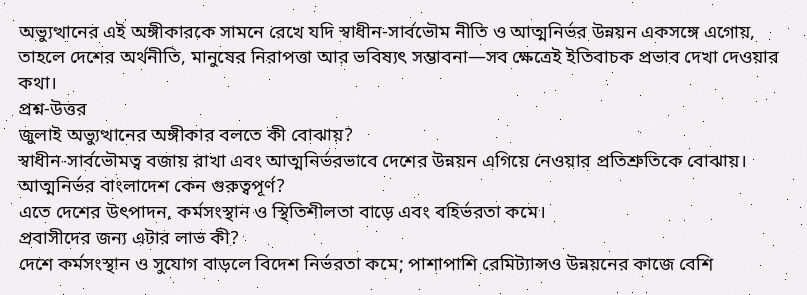অভ্যুত্থানের এই অঙ্গীকারকে সামনে রেখে যদি স্বাধীন-সার্বভৌম নীতি ও আত্মনির্ভর উন্নয়ন একসঙ্গে এগোয়, তাহলে দেশের অর্থনীতি, মানুষের নিরাপত্তা আর ভবিষ্যৎ সম্ভাবনা—সব ক্ষেত্রেই ইতিবাচক প্রভাব দেখা দেওয়ার কথা।
প্রশ্ন-উত্তর
জুলাই অভ্যুত্থানের অঙ্গীকার বলতে কী বোঝায়?
স্বাধীন-সার্বভৌমত্ব বজায় রাখা এবং আত্মনির্ভরভাবে দেশের উন্নয়ন এগিয়ে নেওয়ার প্রতিশ্রুতিকে বোঝায়।
আত্মনির্ভর বাংলাদেশ কেন গুরুত্বপূর্ণ?
এতে দেশের উৎপাদন, কর্মসংস্থান ও স্থিতিশীলতা বাড়ে এবং বহির্ভরতা কমে।
প্রবাসীদের জন্য এটার লাভ কী?
দেশে কর্মসংস্থান ও সুযোগ বাড়লে বিদেশ নির্ভরতা কমে; পাশাপাশি রেমিট্যান্সও উন্নয়নের কাজে বেশি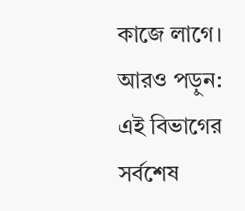কাজে লাগে।
আরও পড়ুন: এই বিভাগের সর্বশেষ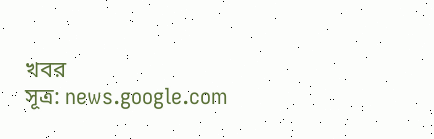খবর
সূত্র: news.google.com